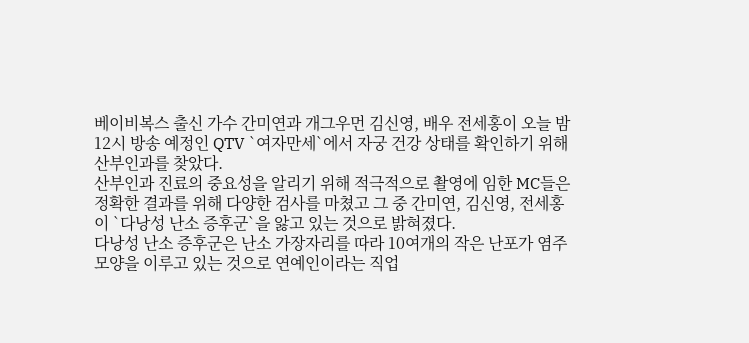베이비복스 출신 가수 간미연과 개그우먼 김신영, 배우 전세홍이 오늘 밤 12시 방송 예정인 QTV `여자만세`에서 자궁 건강 상태를 확인하기 위해 산부인과를 찾았다.
산부인과 진료의 중요성을 알리기 위해 적극적으로 촬영에 임한 MC들은 정확한 결과를 위해 다양한 검사를 마쳤고 그 중 간미연, 김신영, 전세홍이 `다낭성 난소 증후군`을 앓고 있는 것으로 밝혀졌다.
다낭성 난소 증후군은 난소 가장자리를 따라 10여개의 작은 난포가 염주 모양을 이루고 있는 것으로 연예인이라는 직업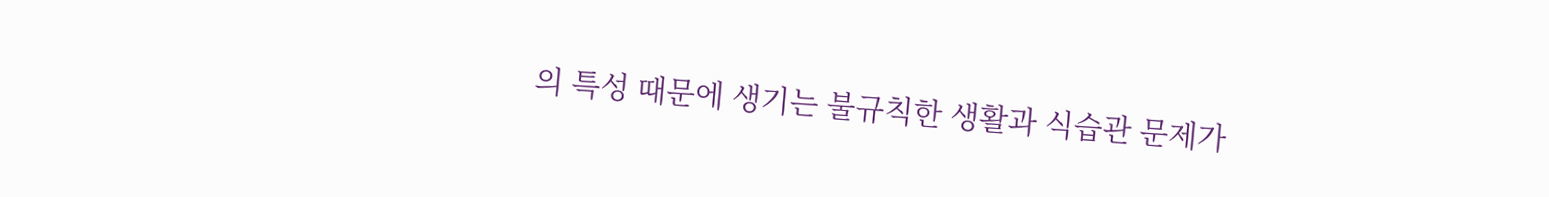의 특성 때문에 생기는 불규칙한 생활과 식습관 문제가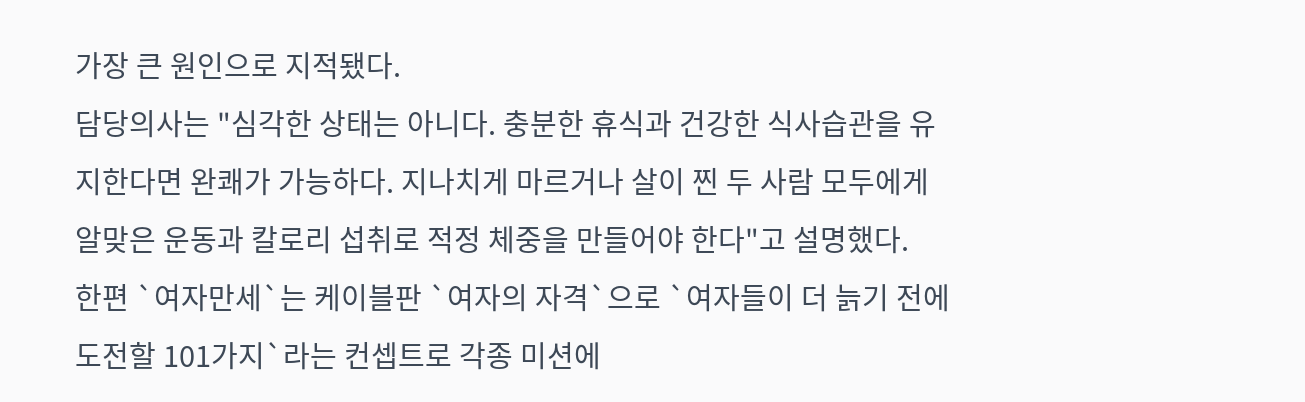가장 큰 원인으로 지적됐다.
담당의사는 "심각한 상태는 아니다. 충분한 휴식과 건강한 식사습관을 유지한다면 완쾌가 가능하다. 지나치게 마르거나 살이 찐 두 사람 모두에게 알맞은 운동과 칼로리 섭취로 적정 체중을 만들어야 한다"고 설명했다.
한편 `여자만세`는 케이블판 `여자의 자격`으로 `여자들이 더 늙기 전에 도전할 101가지`라는 컨셉트로 각종 미션에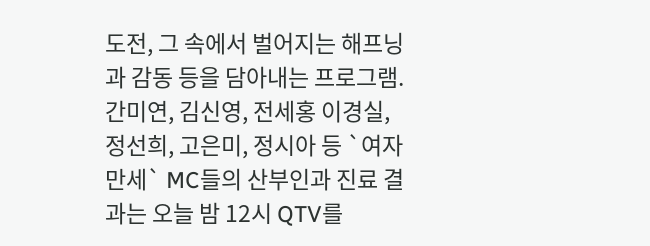도전, 그 속에서 벌어지는 해프닝과 감동 등을 담아내는 프로그램. 간미연, 김신영, 전세홍 이경실, 정선희, 고은미, 정시아 등 `여자만세` MC들의 산부인과 진료 결과는 오늘 밤 12시 QTV를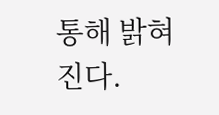통해 밝혀진다.